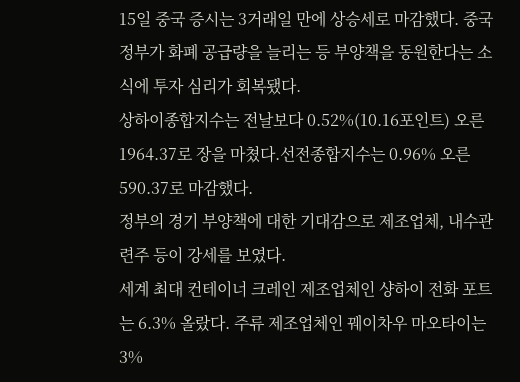15일 중국 증시는 3거래일 만에 상승세로 마감했다. 중국 정부가 화폐 공급량을 늘리는 등 부양책을 동원한다는 소식에 투자 심리가 회복됐다.
상하이종합지수는 전날보다 0.52%(10.16포인트) 오른 1964.37로 장을 마쳤다.선전종합지수는 0.96% 오른 590.37로 마감했다.
정부의 경기 부양책에 대한 기대감으로 제조업체, 내수관련주 등이 강세를 보였다.
세계 최대 컨테이너 크레인 제조업체인 샹하이 전화 포트는 6.3% 올랐다. 주류 제조업체인 꿰이차우 마오타이는 3%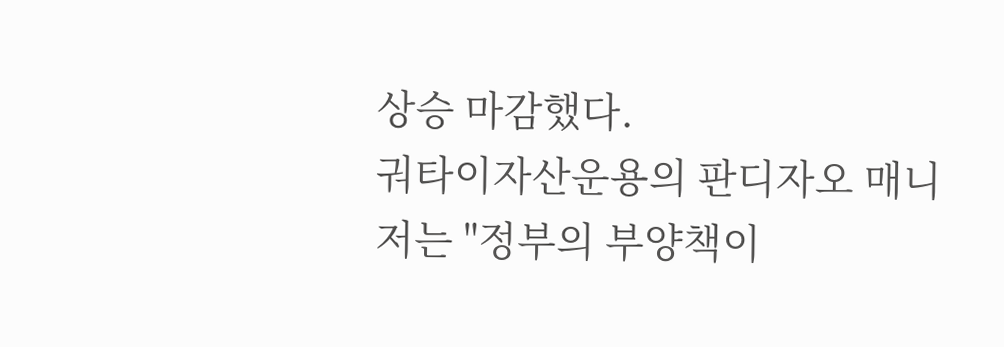상승 마감했다.
궈타이자산운용의 판디자오 매니저는 "정부의 부양책이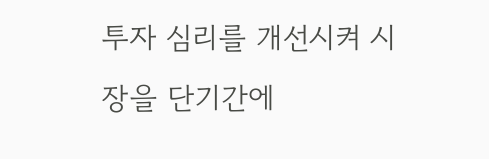투자 심리를 개선시켜 시장을 단기간에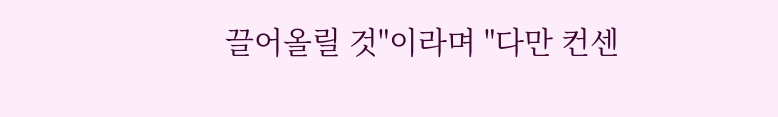끌어올릴 것"이라며 "다만 컨센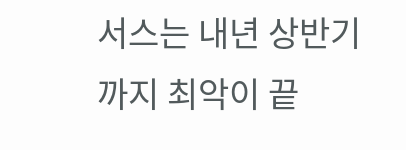서스는 내년 상반기까지 최악이 끝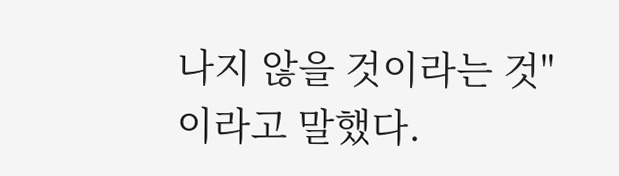나지 않을 것이라는 것"이라고 말했다.